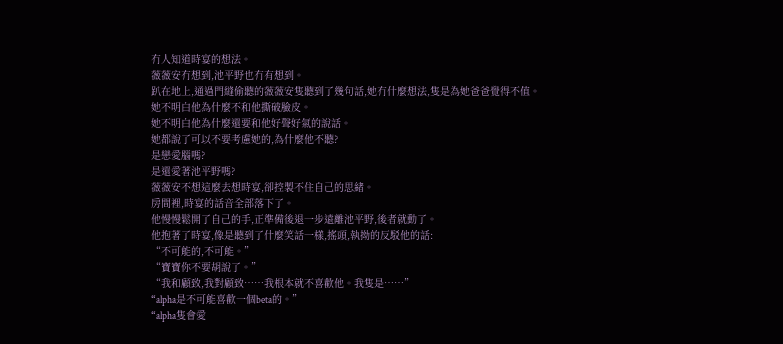冇人知道時宴的想法。
薇薇安冇想到,池平野也冇有想到。
趴在地上,通過門縫偷聽的薇薇安隻聽到了幾句話,她冇什麼想法,隻是為她爸爸覺得不值。
她不明白他為什麼不和他撕破臉皮。
她不明白他為什麼還要和他好聲好氣的說話。
她都說了可以不要考慮她的,為什麼他不聽?
是戀愛腦嗎?
是還愛著池平野嗎?
薇薇安不想這麼去想時宴,卻控製不住自己的思緒。
房間裡,時宴的話音全部落下了。
他慢慢鬆開了自己的手,正準備後退一步遠離池平野,後者就動了。
他抱著了時宴,像是聽到了什麼笑話一樣,搖頭,執拗的反駁他的話:
“不可能的,不可能。”
“寶寶你不要胡說了。”
“我和顧致,我對顧致……我根本就不喜歡他。我隻是……”
“alpha是不可能喜歡一個beta的。”
“alpha隻會愛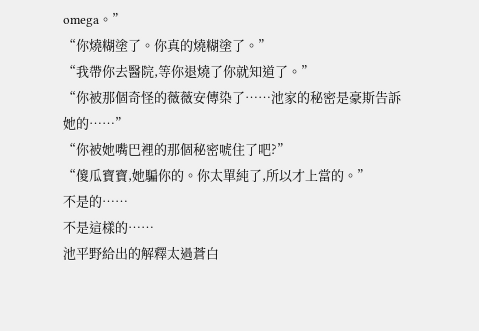omega。”
“你燒糊塗了。你真的燒糊塗了。”
“我帶你去醫院,等你退燒了你就知道了。”
“你被那個奇怪的薇薇安傳染了……池家的秘密是豪斯告訴她的……”
“你被她嘴巴裡的那個秘密唬住了吧?”
“傻瓜寶寶,她騙你的。你太單純了,所以才上當的。”
不是的……
不是這樣的……
池平野給出的解釋太過蒼白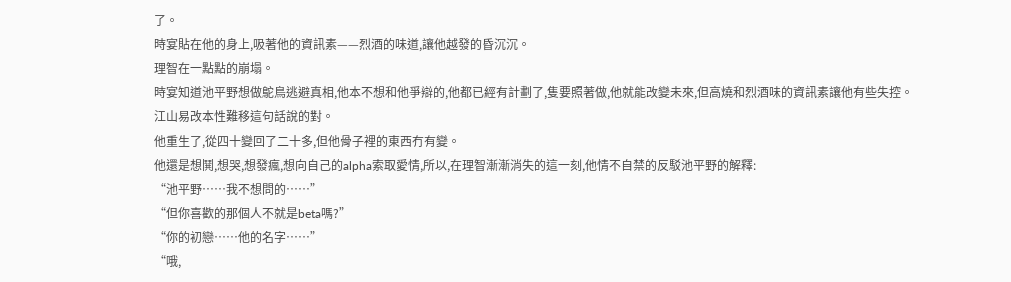了。
時宴貼在他的身上,吸著他的資訊素——烈酒的味道,讓他越發的昏沉沉。
理智在一點點的崩塌。
時宴知道池平野想做鴕鳥逃避真相,他本不想和他爭辯的,他都已經有計劃了,隻要照著做,他就能改變未來,但高燒和烈酒味的資訊素讓他有些失控。
江山易改本性難移這句話說的對。
他重生了,從四十變回了二十多,但他骨子裡的東西冇有變。
他還是想鬨,想哭,想發瘋,想向自己的alpha索取愛情,所以,在理智漸漸消失的這一刻,他情不自禁的反駁池平野的解釋:
“池平野……我不想問的……”
“但你喜歡的那個人不就是beta嗎?”
“你的初戀……他的名字……”
“哦,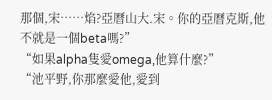那個,宋……焰?亞曆山大.宋。你的亞曆克斯,他不就是一個beta嗎?”
“如果alpha隻愛omega,他算什麼?”
“池平野,你那麼愛他,愛到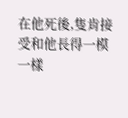在他死後,隻肯接受和他長得一模一樣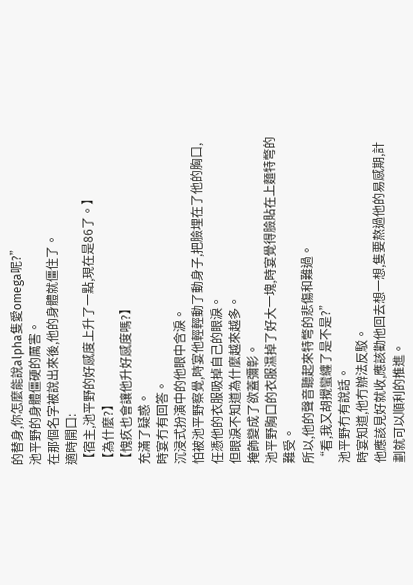的替身,你怎麼能說alpha隻愛omega呢?”
池平野的身體僵硬的厲害。
在那個名字被說出來後,他的身體就僵住了。
適時開口:
【宿主,池平野的好感度上升了一點,現在是86了。】
【為什麼?】
【愧疚也會讓他升好感度嗎?】
充滿了疑惑。
時宴冇有回答。
沉浸式扮演中的他眼中含淚。
怕被池平野察覺,時宴他輕輕動了動身子,把臉埋在了他的胸口,任憑他的衣服吸掉自己的眼淚。
但眼淚不知道為什麼越來越多。
掩飾變成了欲蓋彌彰。
池平野胸口的衣服濕掉了好大一塊,時宴覺得臉貼在上麵特彆的難受。
所以,他的聲音聽起來特彆的悲傷和難過。
“看,我又胡攪蠻纏了是不是?”
池平野冇有說話。
時宴知道,他冇辦法反駁。
他應該見好就收,應該勸他回去想一想,隻要熬過他的易感期,計劃就可以順利的推進。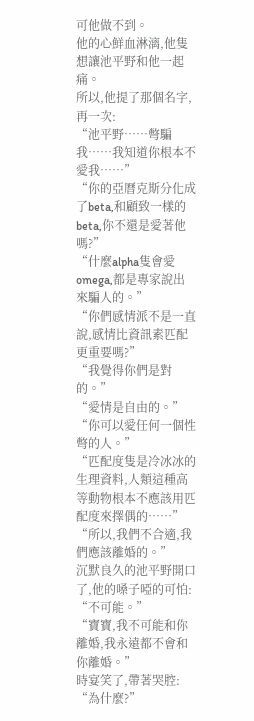可他做不到。
他的心鮮血淋漓,他隻想讓池平野和他一起痛。
所以,他提了那個名字,再一次:
“池平野……彆騙我……我知道你根本不愛我……”
“你的亞曆克斯分化成了beta,和顧致一樣的beta,你不還是愛著他嗎?”
“什麼alpha隻會愛omega,都是專家說出來騙人的。”
“你們感情派不是一直說,感情比資訊素匹配更重要嗎?”
“我覺得你們是對的。”
“愛情是自由的。”
“你可以愛任何一個性彆的人。”
“匹配度隻是冷冰冰的生理資料,人類這種高等動物根本不應該用匹配度來擇偶的……”
“所以,我們不合適,我們應該離婚的。”
沉默良久的池平野開口了,他的嗓子啞的可怕:
“不可能。”
“寶寶,我不可能和你離婚,我永遠都不會和你離婚。”
時宴笑了,帶著哭腔:
“為什麼?”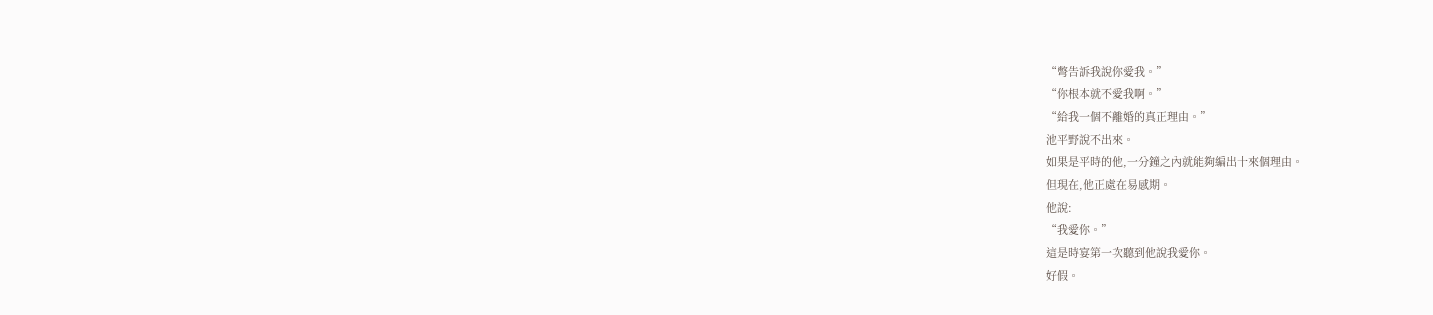“彆告訴我說你愛我。”
“你根本就不愛我啊。”
“給我一個不離婚的真正理由。”
池平野說不出來。
如果是平時的他,一分鐘之內就能夠編出十來個理由。
但現在,他正處在易感期。
他說:
“我愛你。”
這是時宴第一次聽到他說我愛你。
好假。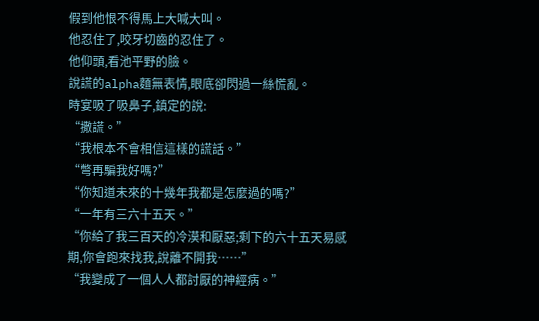假到他恨不得馬上大喊大叫。
他忍住了,咬牙切齒的忍住了。
他仰頭,看池平野的臉。
說謊的alpha麵無表情,眼底卻閃過一絲慌亂。
時宴吸了吸鼻子,鎮定的說:
“撒謊。”
“我根本不會相信這樣的謊話。”
“彆再騙我好嗎?”
“你知道未來的十幾年我都是怎麼過的嗎?”
“一年有三六十五天。”
“你給了我三百天的冷漠和厭惡;剩下的六十五天易感期,你會跑來找我,說離不開我……”
“我變成了一個人人都討厭的神經病。”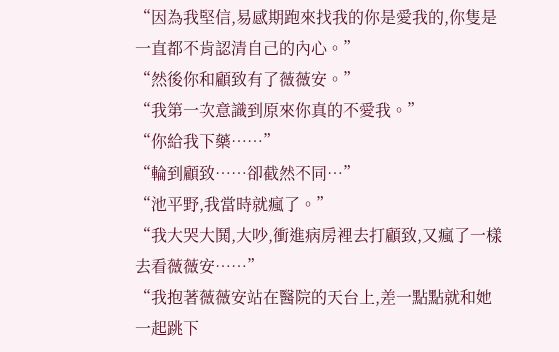“因為我堅信,易感期跑來找我的你是愛我的,你隻是一直都不肯認清自己的內心。”
“然後你和顧致有了薇薇安。”
“我第一次意識到原來你真的不愛我。”
“你給我下藥……”
“輪到顧致……卻截然不同…”
“池平野,我當時就瘋了。”
“我大哭大鬨,大吵,衝進病房裡去打顧致,又瘋了一樣去看薇薇安……”
“我抱著薇薇安站在醫院的天台上,差一點點就和她一起跳下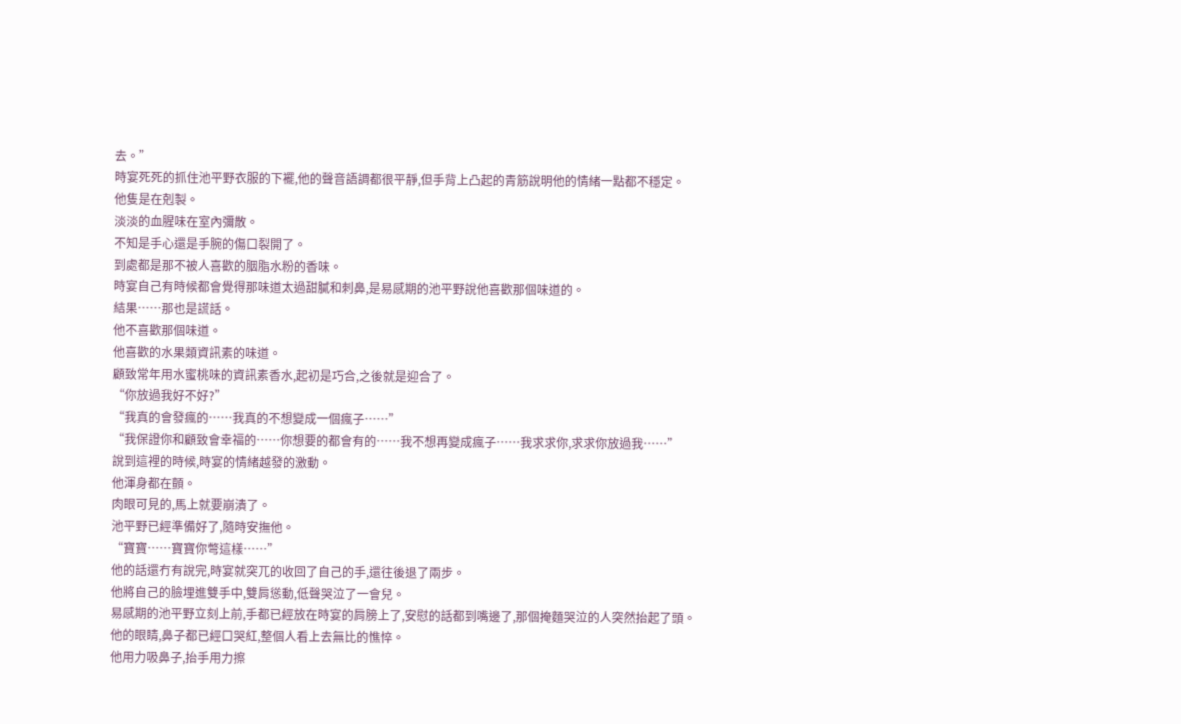去。”
時宴死死的抓住池平野衣服的下襬,他的聲音語調都很平靜,但手背上凸起的青筋說明他的情緒一點都不穩定。
他隻是在剋製。
淡淡的血腥味在室內彌散。
不知是手心還是手腕的傷口裂開了。
到處都是那不被人喜歡的胭脂水粉的香味。
時宴自己有時候都會覺得那味道太過甜膩和刺鼻,是易感期的池平野說他喜歡那個味道的。
結果……那也是謊話。
他不喜歡那個味道。
他喜歡的水果類資訊素的味道。
顧致常年用水蜜桃味的資訊素香水,起初是巧合,之後就是迎合了。
“你放過我好不好?”
“我真的會發瘋的……我真的不想變成一個瘋子……”
“我保證你和顧致會幸福的……你想要的都會有的……我不想再變成瘋子……我求求你,求求你放過我……”
說到這裡的時候,時宴的情緒越發的激動。
他渾身都在顫。
肉眼可見的,馬上就要崩潰了。
池平野已經準備好了,隨時安撫他。
“寶寶……寶寶你彆這樣……”
他的話還冇有說完,時宴就突兀的收回了自己的手,還往後退了兩步。
他將自己的臉埋進雙手中,雙肩慫動,低聲哭泣了一會兒。
易感期的池平野立刻上前,手都已經放在時宴的肩膀上了,安慰的話都到嘴邊了,那個掩麵哭泣的人突然抬起了頭。
他的眼睛,鼻子都已經口哭紅,整個人看上去無比的憔悴。
他用力吸鼻子,抬手用力擦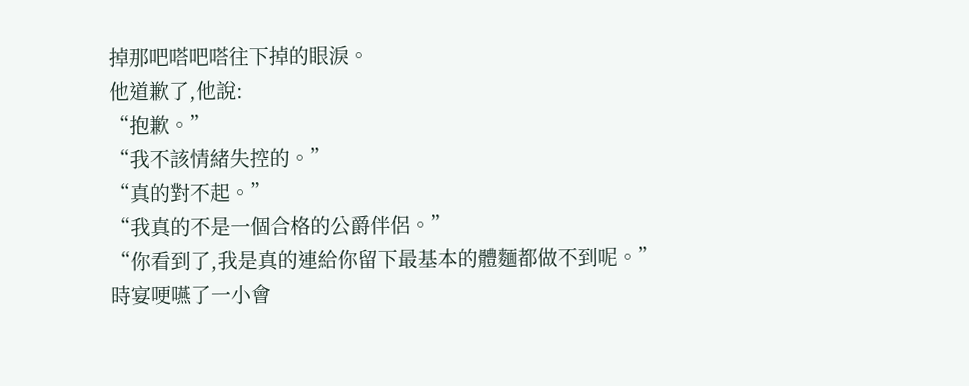掉那吧嗒吧嗒往下掉的眼淚。
他道歉了,他說:
“抱歉。”
“我不該情緒失控的。”
“真的對不起。”
“我真的不是一個合格的公爵伴侶。”
“你看到了,我是真的連給你留下最基本的體麵都做不到呢。”
時宴哽嚥了一小會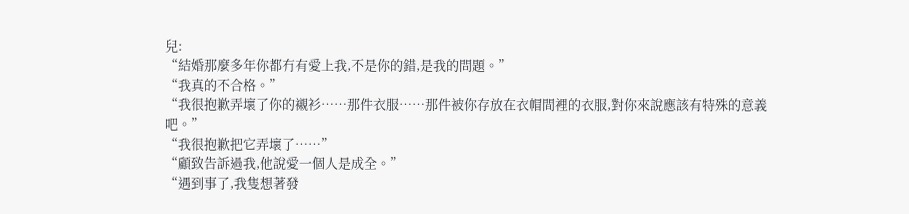兒:
“結婚那麼多年你都冇有愛上我,不是你的錯,是我的問題。”
“我真的不合格。”
“我很抱歉弄壞了你的襯衫……那件衣服……那件被你存放在衣帽間裡的衣服,對你來說應該有特殊的意義吧。”
“我很抱歉把它弄壞了……”
“顧致告訴過我,他說愛一個人是成全。”
“遇到事了,我隻想著發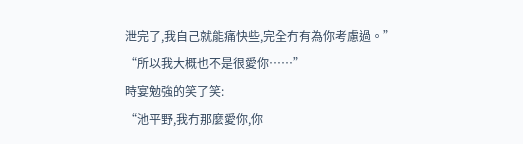泄完了,我自己就能痛快些,完全冇有為你考慮過。”
“所以我大概也不是很愛你……”
時宴勉強的笑了笑:
“池平野,我冇那麼愛你,你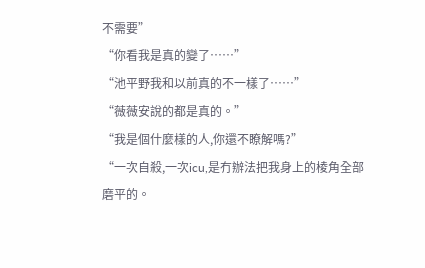不需要”
“你看我是真的變了……”
“池平野我和以前真的不一樣了……”
“薇薇安說的都是真的。”
“我是個什麼樣的人,你還不瞭解嗎?”
“一次自殺,一次icu,是冇辦法把我身上的棱角全部磨平的。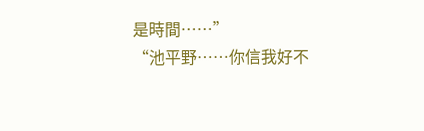是時間……”
“池平野……你信我好不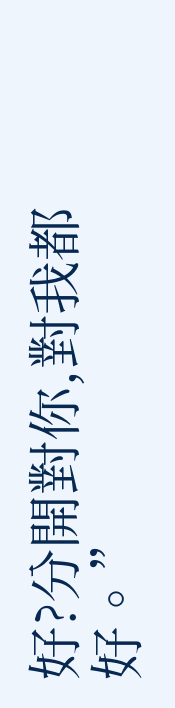好?分開對你,對我都好。”